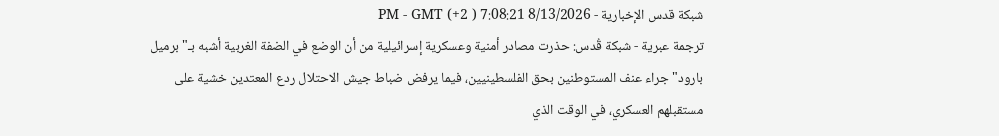شبكة قدس الإخبارية - 8/13/2026 7:08:21 PM - GMT (+2 )
ترجمة عبرية - شبكة قُدس: حذرت مصادر أمنية وعسكرية إسرائيلية من أن الوضع في الضفة الغربية أشبه بـ"برميل بارود" جراء عنف المستوطنين بحق الفلسطينيين، فيما يرفض ضباط جيش الاحتلال ردع المعتدين خشية على مستقبلهم العسكري، في الوقت الذي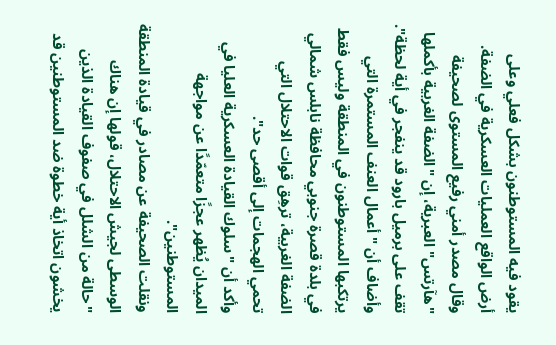يقود فيه المستوطنون بشكل فعلي وعلى أرض الواقع العمليات العسكرية في الضفة.
وقال مصدر أمني رفيع المستوى لصحيفة "هآرتس" العبرية، إن "الضفة الغربية بأكملها تقف على برميل بارود قد ينفجر في أية لحظة".
وأضاف أن "أعمال العنف المستمرة التي يرتكبها المستوطنون في المنطقة وليس فقط في بلدة قصرة جنوبي محافظة نابلس شمالي الضفة الغربية، ترهِق قوات الاحتلال التي تحمي الهجمات إلى أقصى حد".
وأكد أن "سلوك القيادة العسكرية العليا في الميدان يُظهر عجزًا متعمّدًا عن مواجهة المستوطنين".
ونقلت الصحيفة عن مصادر في قيادة المنطقة الوسطى لجيش الاحتلال، قولها إن هناك "حالة من الشلل في صفوف القيادة الذين يخشون اتخاذ أية خطوة ضد المستوطنين قد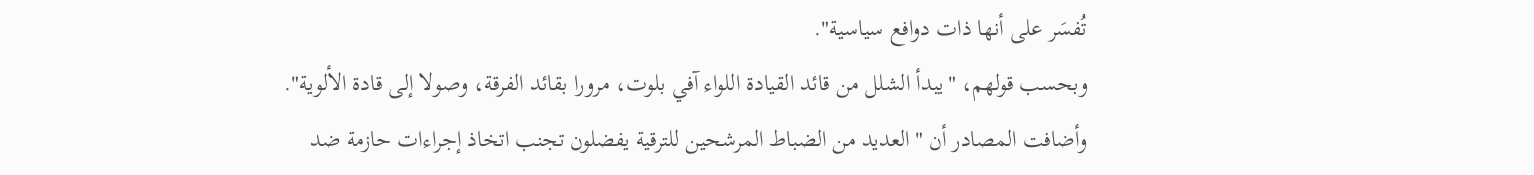تُفسَر على أنها ذات دوافع سياسية".
وبحسب قولهم، "يبدأ الشلل من قائد القيادة اللواء آفي بلوت، مرورا بقائد الفرقة، وصولا إلى قادة الألوية".
وأضافت المصادر أن "العديد من الضباط المرشحين للترقية يفضلون تجنب اتخاذ إجراءات حازمة ضد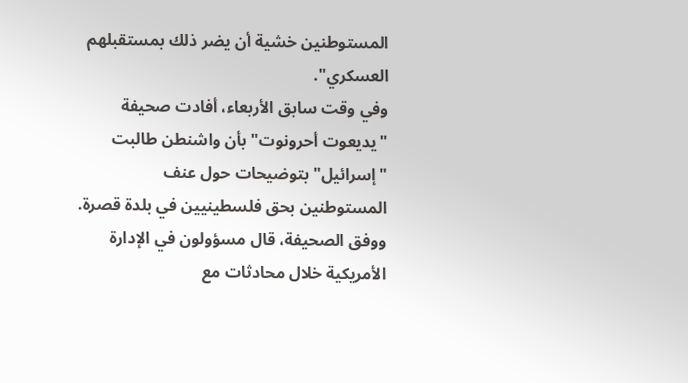المستوطنين خشية أن يضر ذلك بمستقبلهم العسكري".
وفي وقت سابق الأربعاء، أفادت صحيفة "يديعوت أحرونوت" بأن واشنطن طالبت "إسرائيل" بتوضيحات حول عنف المستوطنين بحق فلسطينيين في بلدة قصرة.
ووفق الصحيفة، قال مسؤولون في الإدارة الأمريكية خلال محادثات مع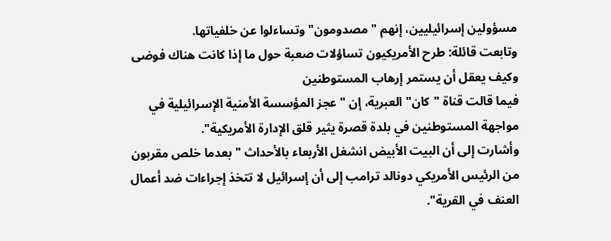مسؤولين إسرائيليين، إنهم "مصدومون" وتساءلوا عن خلفياتها.
وتابعت قائلة: طرح الأمريكيون تساؤلات صعبة حول ما إذا كانت هناك فوضى وكيف يعقل أن يستمر إرهاب المستوطنين
فيما قالت قناة "كان" العبرية، إن "عجز المؤسسة الأمنية الإسرائيلية في مواجهة المستوطنين في بلدة قصرة يثير قلق الإدارة الأمريكية".
وأشارت إلى أن البيت الأبيض انشغل الأربعاء بالأحداث "بعدما خلص مقربون من الرئيس الأمريكي دونالد ترامب إلى أن إسرائيل لا تتخذ إجراءات ضد أعمال العنف في القرية".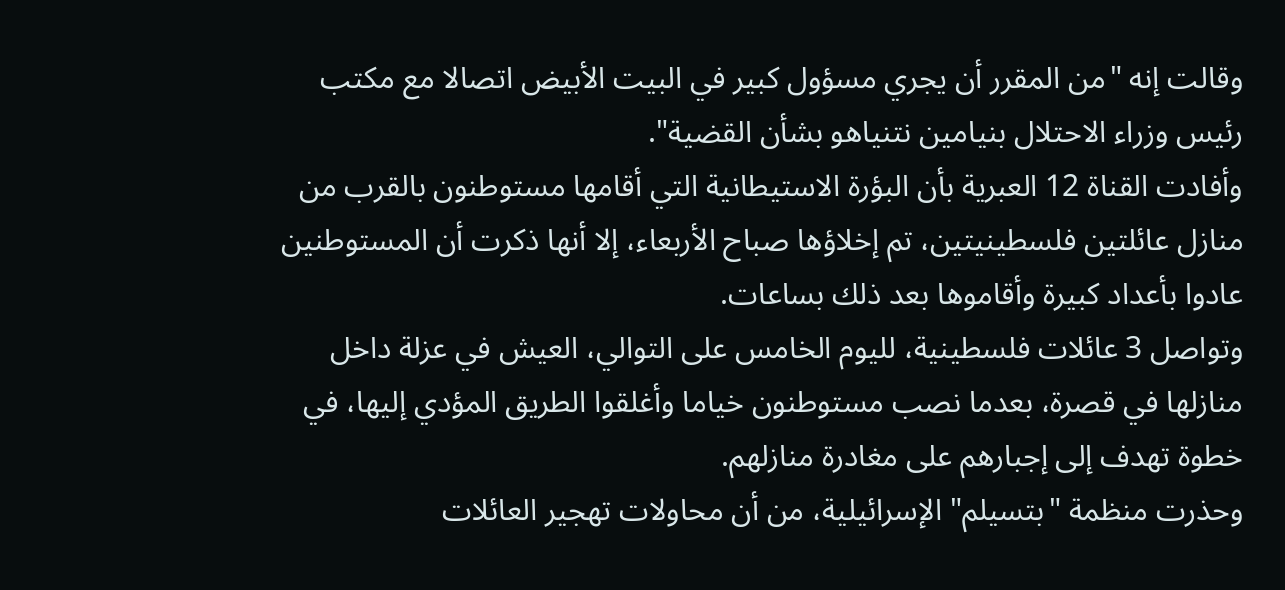وقالت إنه "من المقرر أن يجري مسؤول كبير في البيت الأبيض اتصالا مع مكتب رئيس وزراء الاحتلال بنيامين نتنياهو بشأن القضية".
وأفادت القناة 12 العبرية بأن البؤرة الاستيطانية التي أقامها مستوطنون بالقرب من منازل عائلتين فلسطينيتين، تم إخلاؤها صباح الأربعاء، إلا أنها ذكرت أن المستوطنين عادوا بأعداد كبيرة وأقاموها بعد ذلك بساعات.
وتواصل 3 عائلات فلسطينية، لليوم الخامس على التوالي، العيش في عزلة داخل منازلها في قصرة، بعدما نصب مستوطنون خياما وأغلقوا الطريق المؤدي إليها، في خطوة تهدف إلى إجبارهم على مغادرة منازلهم.
وحذرت منظمة "بتسيلم" الإسرائيلية، من أن محاولات تهجير العائلات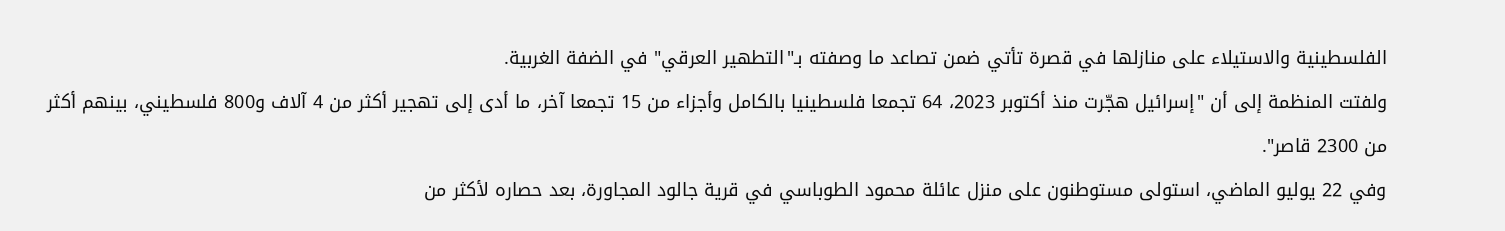الفلسطينية والاستيلاء على منازلها في قصرة تأتي ضمن تصاعد ما وصفته بـ"التطهير العرقي" في الضفة الغربية.
ولفتت المنظمة إلى أن "إسرائيل هجّرت منذ أكتوبر 2023، 64 تجمعا فلسطينيا بالكامل وأجزاء من 15 تجمعا آخر، ما أدى إلى تهجير أكثر من 4 آلاف و800 فلسطيني، بينهم أكثر من 2300 قاصر".
وفي 22 يوليو الماضي، استولى مستوطنون على منزل عائلة محمود الطوباسي في قرية جالود المجاورة، بعد حصاره لأكثر من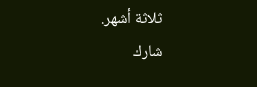ثلاثة أشهر.
شارك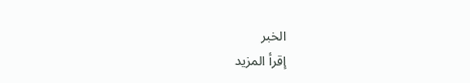الخبر
إقرأ المزيد